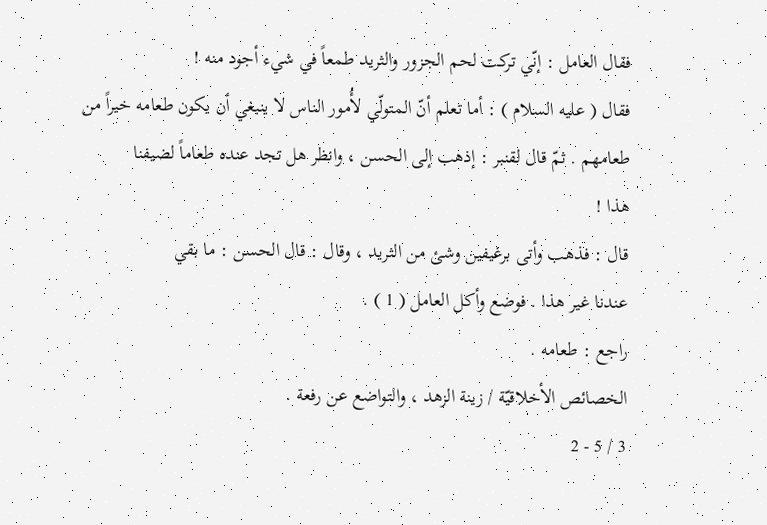فقال العامل : إنّي تركت لحم الجزور والثريد طمعاً في شيء أجود منه !
فقال ( عليه السلام ) : أما تعلم أنّ المتولّي لأُمور الناس لا ينبغي أن يكون طعامه خيراً من
طعامهم . ثمّ قال لقنبر : إذهب إلى الحسن ، وانظر هل تجد عنده طعاماً لضيفنا
هذا !
قال : فذهب وأتى برغيفين وشئ من الثريد ، وقال : قال الحسن : ما بقي
عندنا غير هذا . فوضع وأكل العامل ( 1 ) .
راجع : طعامه .
الخصائص الأخلاقيّة / زينة الزهد ، والتواضع عن رفعة .
3 / 5 - 2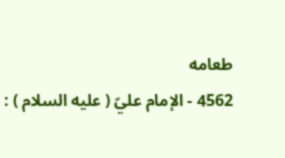طعامه
4562 - الإمام عليّ ( عليه السلام ) :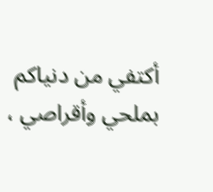أكتفي من دنياكم بملحي وأقراصي ،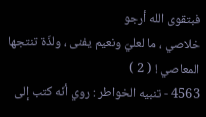فبتقوى الله أرجو
خلاصي ، ما لعليّ ونعيم يفنى ، ولذّة تنتجها المعاصي ! ( 2 )
4563 - تنبيه الخواطر : روي أنّه كتب إلى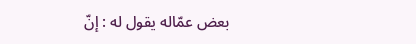بعض عمّاله يقول له : إنّ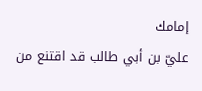إمامك
عليّ بن أبي طالب قد اقتنع من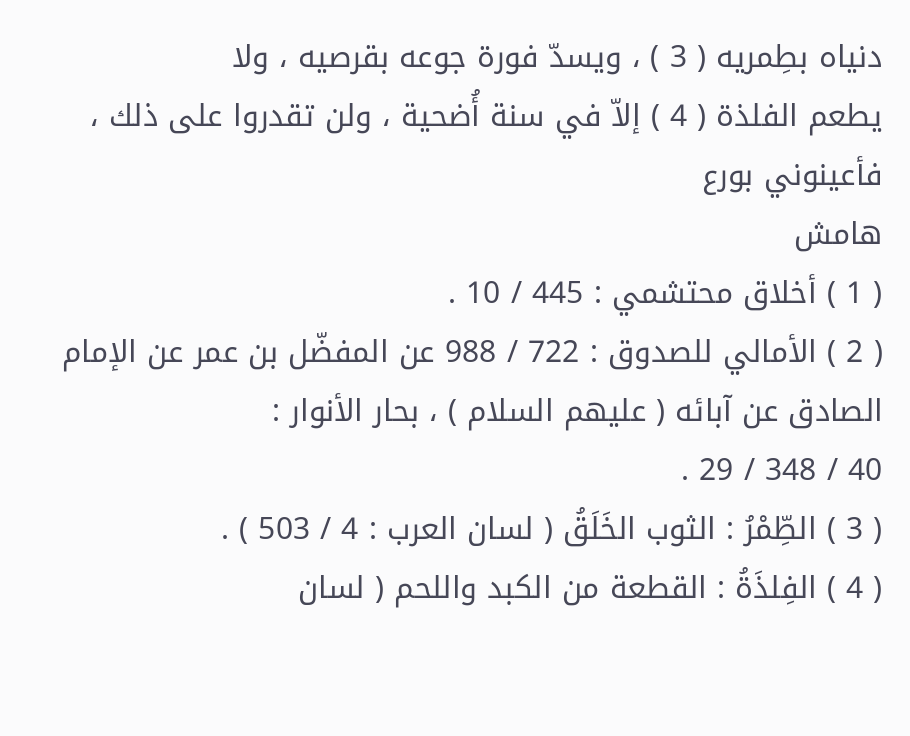دنياه بطِمريه ( 3 ) ، ويسدّ فورة جوعه بقرصيه ، ولا
يطعم الفلذة ( 4 ) إلاّ في سنة أُضحية ، ولن تقدروا على ذلك ، فأعينوني بورع
هامش
( 1 ) أخلاق محتشمي : 445 / 10 .
( 2 ) الأمالي للصدوق : 722 / 988 عن المفضّل بن عمر عن الإمام الصادق عن آبائه ( عليهم السلام ) ، بحار الأنوار :
40 / 348 / 29 .
( 3 ) الطِّمْرُ : الثوب الخَلَقُ ( لسان العرب : 4 / 503 ) .
( 4 ) الفِلذَةُ : القطعة من الكبد واللحم ( لسان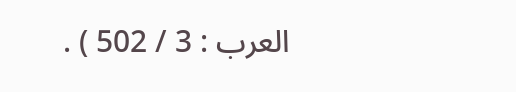العرب : 3 / 502 ) .